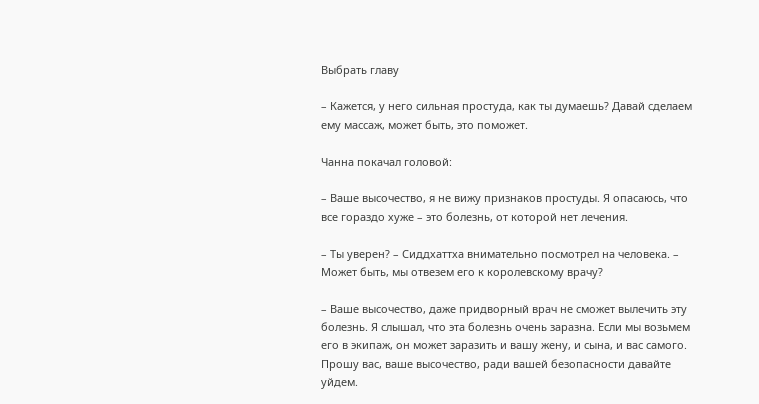Выбрать главу

– Кажется, у него сильная простуда, как ты думаешь? Давай сделаем ему массаж, может быть, это поможет.

Чанна покачал головой:

– Ваше высочество, я не вижу признаков простуды. Я опасаюсь, что все гораздо хуже – это болезнь, от которой нет лечения.

– Ты уверен? – Сиддхаттха внимательно посмотрел на человека. – Может быть, мы отвезем его к королевскому врачу?

– Ваше высочество, даже придворный врач не сможет вылечить эту болезнь. Я слышал, что эта болезнь очень заразна. Если мы возьмем его в экипаж, он может заразить и вашу жену, и сына, и вас самого. Прошу вас, ваше высочество, ради вашей безопасности давайте уйдем.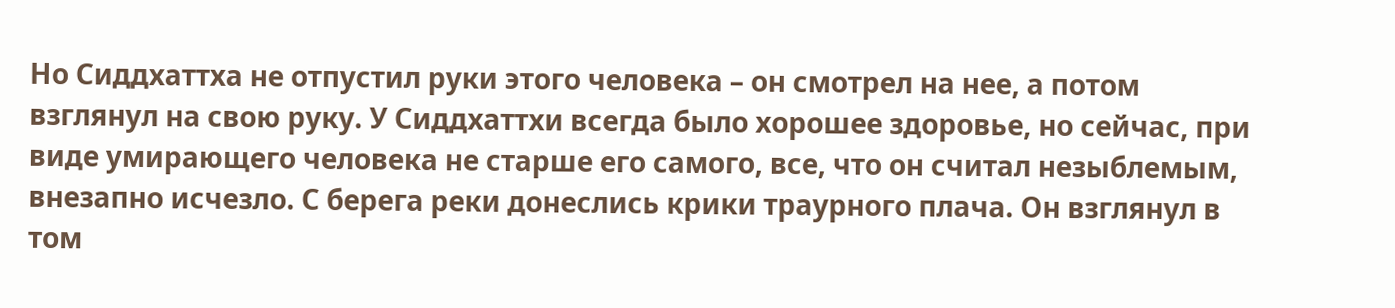Но Сиддхаттха не отпустил руки этого человека – он смотрел на нее, а потом взглянул на свою руку. У Сиддхаттхи всегда было хорошее здоровье, но сейчас, при виде умирающего человека не старше его самого, все, что он считал незыблемым, внезапно исчезло. С берега реки донеслись крики траурного плача. Он взглянул в том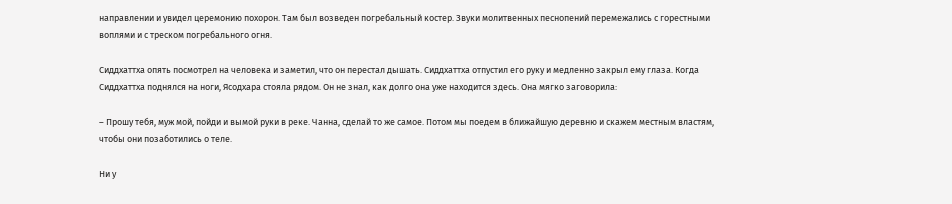направлении и увидел церемонию похорон. Там был возведен погребальный костер. Звуки молитвенных песнопений перемежались с горестными воплями и с треском погребального огня.

Сиддхаттха опять посмотрел на человека и заметил, что он перестал дышать. Сиддхаттха отпустил его руку и медленно закрыл ему глаза. Когда Сиддхаттха поднялся на ноги, Ясодхара стояла рядом. Он не знал, как долго она уже находится здесь. Она мягко заговорила:

– Прошу тебя, муж мой, пойди и вымой руки в реке. Чанна, сделай то же самое. Потом мы поедем в ближайшую деревню и скажем местным властям, чтобы они позаботились о теле.

Ни у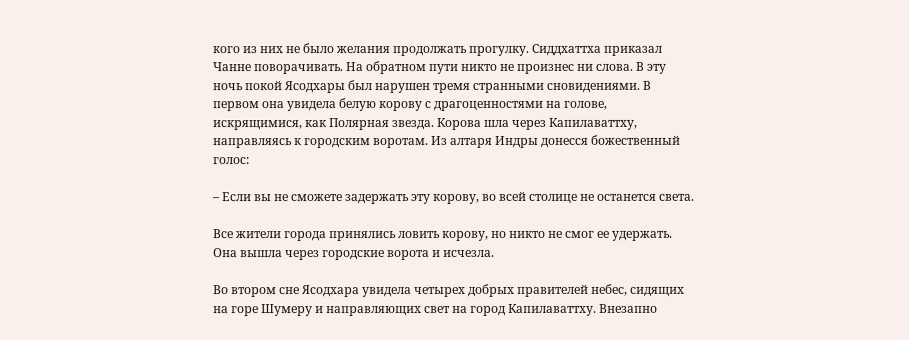кого из них не было желания продолжать прогулку. Сиддхаттха приказал Чанне поворачивать. На обратном пути никто не произнес ни слова. В эту ночь покой Ясодхары был нарушен тремя странными сновидениями. В первом она увидела белую корову с драгоценностями на голове, искрящимися, как Полярная звезда. Корова шла через Капилаваттху, направляясь к городским воротам. Из алтаря Индры донесся божественный голос:

– Если вы не сможете задержать эту корову, во всей столице не останется света.

Все жители города принялись ловить корову, но никто не смог ее удержать. Она вышла через городские ворота и исчезла.

Во втором сне Ясодхара увидела четырех добрых правителей небес, сидящих на горе Шумеру и направляющих свет на город Капилаваттху. Внезапно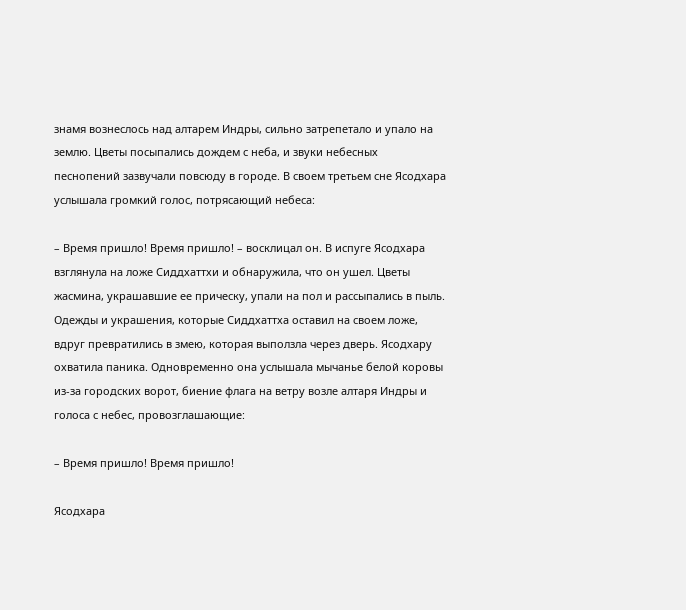знамя вознеслось над алтарем Индры, сильно затрепетало и упало на землю. Цветы посыпались дождем с неба, и звуки небесных песнопений зазвучали повсюду в городе. В своем третьем сне Ясодхара услышала громкий голос, потрясающий небеса:

– Время пришло! Время пришло! – восклицал он. В испуге Ясодхара взглянула на ложе Сиддхаттхи и обнаружила, что он ушел. Цветы жасмина, украшавшие ее прическу, упали на пол и рассыпались в пыль. Одежды и украшения, которые Сиддхаттха оставил на своем ложе, вдруг превратились в змею, которая выползла через дверь. Ясодхару охватила паника. Одновременно она услышала мычанье белой коровы из-за городских ворот, биение флага на ветру возле алтаря Индры и голоса с небес, провозглашающие:

– Время пришло! Время пришло!

Ясодхара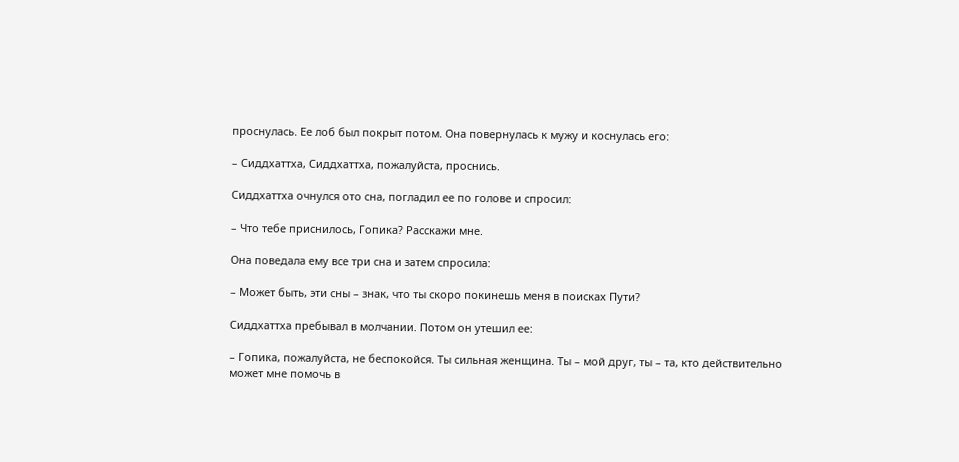проснулась. Ее лоб был покрыт потом. Она повернулась к мужу и коснулась его:

– Сиддхаттха, Сиддхаттха, пожалуйста, проснись.

Сиддхаттха очнулся ото сна, погладил ее по голове и спросил:

– Что тебе приснилось, Гопика? Расскажи мне.

Она поведала ему все три сна и затем спросила:

– Может быть, эти сны – знак, что ты скоро покинешь меня в поисках Пути?

Сиддхаттха пребывал в молчании. Потом он утешил ее:

– Гопика, пожалуйста, не беспокойся. Ты сильная женщина. Ты – мой друг, ты – та, кто действительно может мне помочь в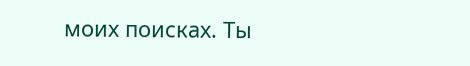моих поисках. Ты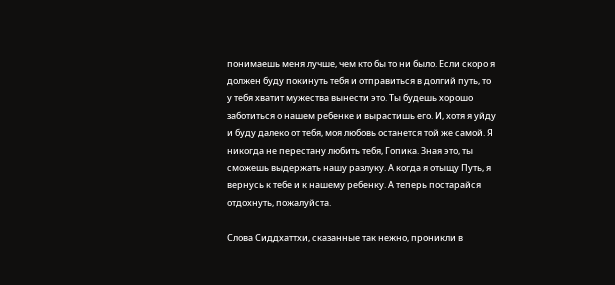понимаешь меня лучше, чем кто бы то ни было. Если скоро я должен буду покинуть тебя и отправиться в долгий путь, то у тебя хватит мужества вынести это. Ты будешь хорошо заботиться о нашем ребенке и вырастишь его. И, хотя я уйду и буду далеко от тебя, моя любовь останется той же самой. Я никогда не перестану любить тебя, Гопика. Зная это, ты сможешь выдержать нашу разлуку. А когда я отыщу Путь, я вернусь к тебе и к нашему ребенку. А теперь постарайся отдохнуть, пожалуйста.

Слова Сиддхаттхи, сказанные так нежно, проникли в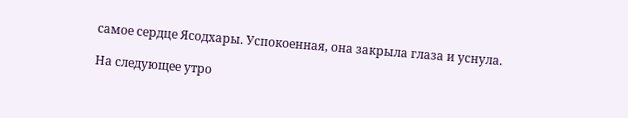самое сердце Ясодхары. Успокоенная, она закрыла глаза и уснула.

На следующее утро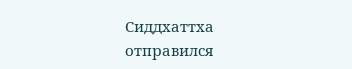Сиддхаттха отправился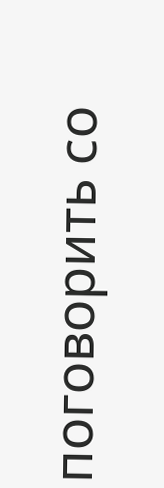поговорить со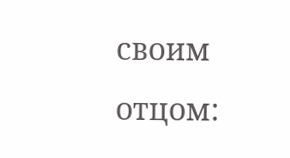своим отцом: